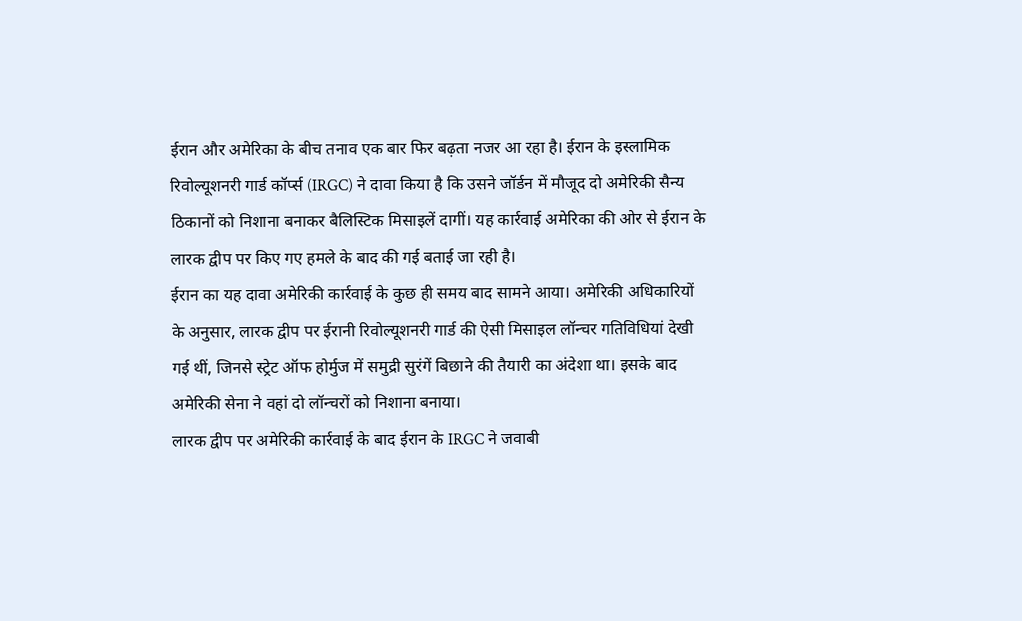ईरान और अमेरिका के बीच तनाव एक बार फिर बढ़ता नजर आ रहा है। ईरान के इस्लामिक रिवोल्यूशनरी गार्ड कॉर्प्स (IRGC) ने दावा किया है कि उसने जॉर्डन में मौजूद दो अमेरिकी सैन्य ठिकानों को निशाना बनाकर बैलिस्टिक मिसाइलें दागीं। यह कार्रवाई अमेरिका की ओर से ईरान के लारक द्वीप पर किए गए हमले के बाद की गई बताई जा रही है।
ईरान का यह दावा अमेरिकी कार्रवाई के कुछ ही समय बाद सामने आया। अमेरिकी अधिकारियों के अनुसार, लारक द्वीप पर ईरानी रिवोल्यूशनरी गार्ड की ऐसी मिसाइल लॉन्चर गतिविधियां देखी गई थीं, जिनसे स्ट्रेट ऑफ होर्मुज में समुद्री सुरंगें बिछाने की तैयारी का अंदेशा था। इसके बाद अमेरिकी सेना ने वहां दो लॉन्चरों को निशाना बनाया।
लारक द्वीप पर अमेरिकी कार्रवाई के बाद ईरान के IRGC ने जवाबी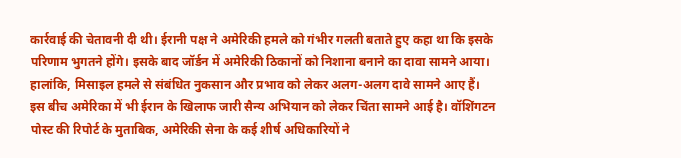कार्रवाई की चेतावनी दी थी। ईरानी पक्ष ने अमेरिकी हमले को गंभीर गलती बताते हुए कहा था कि इसके परिणाम भुगतने होंगे। इसके बाद जॉर्डन में अमेरिकी ठिकानों को निशाना बनाने का दावा सामने आया। हालांकि, मिसाइल हमले से संबंधित नुकसान और प्रभाव को लेकर अलग-अलग दावे सामने आए हैं।
इस बीच अमेरिका में भी ईरान के खिलाफ जारी सैन्य अभियान को लेकर चिंता सामने आई है। वॉशिंगटन पोस्ट की रिपोर्ट के मुताबिक, अमेरिकी सेना के कई शीर्ष अधिकारियों ने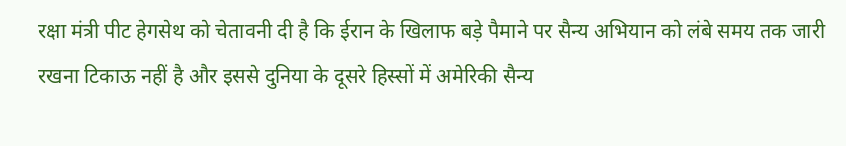रक्षा मंत्री पीट हेगसेथ को चेतावनी दी है कि ईरान के खिलाफ बड़े पैमाने पर सैन्य अभियान को लंबे समय तक जारी रखना टिकाऊ नहीं है और इससे दुनिया के दूसरे हिस्सों में अमेरिकी सैन्य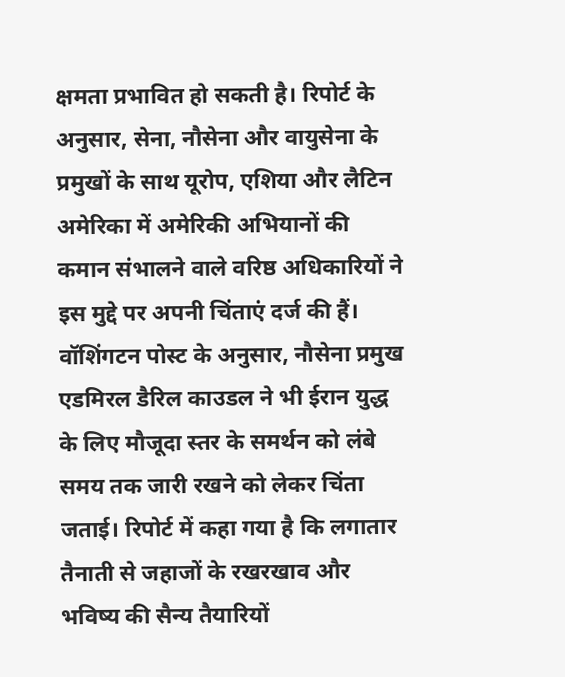क्षमता प्रभावित हो सकती है। रिपोर्ट के अनुसार, सेना, नौसेना और वायुसेना के प्रमुखों के साथ यूरोप, एशिया और लैटिन अमेरिका में अमेरिकी अभियानों की कमान संभालने वाले वरिष्ठ अधिकारियों ने इस मुद्दे पर अपनी चिंताएं दर्ज की हैं।
वॉशिंगटन पोस्ट के अनुसार, नौसेना प्रमुख एडमिरल डैरिल काउडल ने भी ईरान युद्ध के लिए मौजूदा स्तर के समर्थन को लंबे समय तक जारी रखने को लेकर चिंता जताई। रिपोर्ट में कहा गया है कि लगातार तैनाती से जहाजों के रखरखाव और भविष्य की सैन्य तैयारियों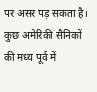पर असर पड़ सकता है। कुछ अमेरिकी सैनिकों की मध्य पूर्व में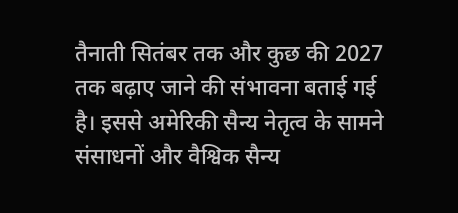तैनाती सितंबर तक और कुछ की 2027 तक बढ़ाए जाने की संभावना बताई गई है। इससे अमेरिकी सैन्य नेतृत्व के सामने संसाधनों और वैश्विक सैन्य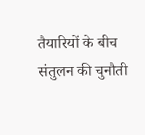तैयारियों के बीच संतुलन की चुनौती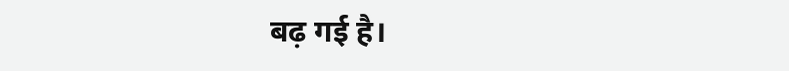बढ़ गई है।